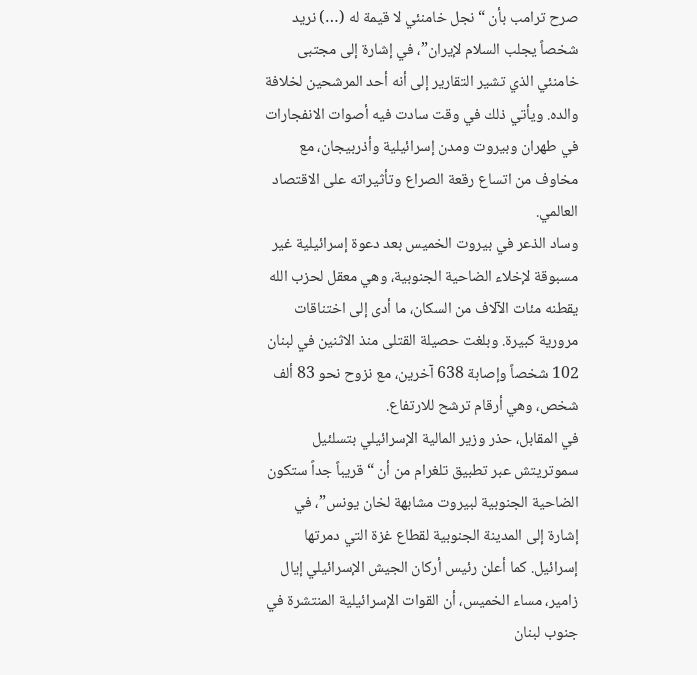صرح ترامب بأن “نجل خامنئي لا قيمة له (…) نريد شخصاً يجلب السلام لإيران”، في إشارة إلى مجتبى خامنئي الذي تشير التقارير إلى أنه أحد المرشحين لخلافة والده. ويأتي ذلك في وقت سادت فيه أصوات الانفجارات في طهران وبيروت ومدن إسرائيلية وأذربيجان، مع مخاوف من اتساع رقعة الصراع وتأثيراته على الاقتصاد العالمي.
وساد الذعر في بيروت الخميس بعد دعوة إسرائيلية غير مسبوقة لإخلاء الضاحية الجنوبية، وهي معقل لحزب الله يقطنه مئات الآلاف من السكان، ما أدى إلى اختناقات مرورية كبيرة. وبلغت حصيلة القتلى منذ الاثنين في لبنان 102 شخصاً وإصابة 638 آخرين، مع نزوح نحو 83 ألف شخص، وهي أرقام ترشح للارتفاع.
في المقابل، حذر وزير المالية الإسرائيلي بتسلئيل سموتريتش عبر تطبيق تلغرام من أن “قريباً جداً ستكون الضاحية الجنوبية لبيروت مشابهة لخان يونس”، في إشارة إلى المدينة الجنوبية لقطاع غزة التي دمرتها إسرائيل. كما أعلن رئيس أركان الجيش الإسرائيلي إيال زامير، مساء الخميس، أن القوات الإسرائيلية المنتشرة في جنوب لبنان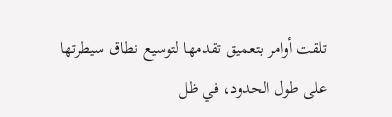تلقت أوامر بتعميق تقدمها لتوسيع نطاق سيطرتها على طول الحدود، في ظل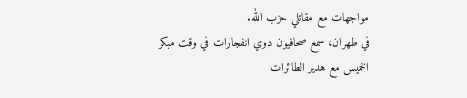مواجهات مع مقاتلي حزب الله.
في طهران، سمع صحافيون دوي انفجارات في وقت مبكر الخميس مع هدير الطائرات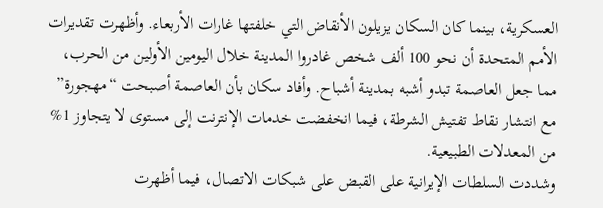العسكرية، بينما كان السكان يزيلون الأنقاض التي خلفتها غارات الأربعاء. وأظهرت تقديرات الأمم المتحدة أن نحو 100 ألف شخص غادروا المدينة خلال اليومين الأولين من الحرب، مما جعل العاصمة تبدو أشبه بمدينة أشباح. وأفاد سكان بأن العاصمة أصبحت “مهجورة” مع انتشار نقاط تفتيش الشرطة، فيما انخفضت خدمات الإنترنت إلى مستوى لا يتجاوز 1% من المعدلات الطبيعية.
وشددت السلطات الإيرانية على القبض على شبكات الاتصال، فيما أظهرت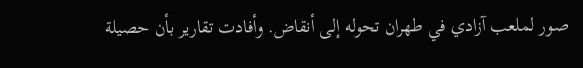صور لملعب آزادي في طهران تحوله إلى أنقاض. وأفادت تقارير بأن حصيلة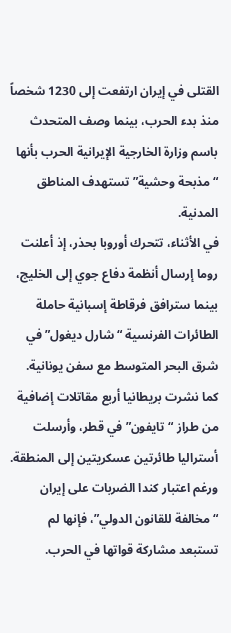القتلى في إيران ارتفعت إلى 1230 شخصاً منذ بدء الحرب، بينما وصف المتحدث باسم وزارة الخارجية الإيرانية الحرب بأنها “مذبحة وحشية” تستهدف المناطق المدنية.
في الأثناء، تتحرك أوروبا بحذر، إذ أعلنت روما إرسال أنظمة دفاع جوي إلى الخليج، بينما سترافق فرقاطة إسبانية حاملة الطائرات الفرنسية “شارل ديغول” في شرق البحر المتوسط مع سفن يونانية. كما نشرت بريطانيا أربع مقاتلات إضافية من طراز “تايفون” في قطر، وأرسلت أستراليا طائرتين عسكريتين إلى المنطقة. ورغم اعتبار كندا الضربات على إيران “مخالفة للقانون الدولي”، فإنها لم تستبعد مشاركة قواتها في الحرب.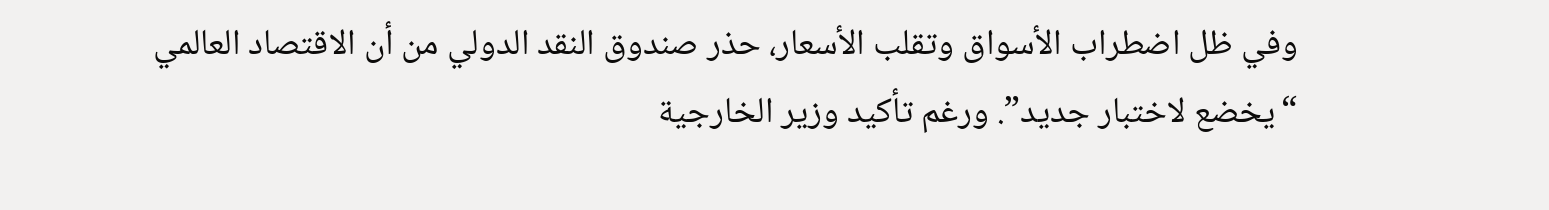وفي ظل اضطراب الأسواق وتقلب الأسعار، حذر صندوق النقد الدولي من أن الاقتصاد العالمي “يخضع لاختبار جديد”. ورغم تأكيد وزير الخارجية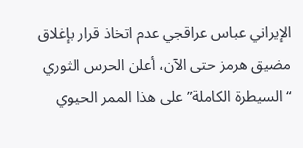الإيراني عباس عراقجي عدم اتخاذ قرار بإغلاق مضيق هرمز حتى الآن، أعلن الحرس الثوري “السيطرة الكاملة” على هذا الممر الحيوي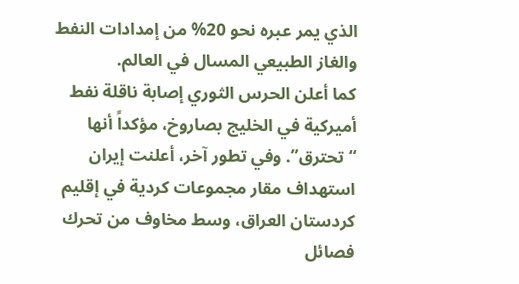الذي يمر عبره نحو 20% من إمدادات النفط والغاز الطبيعي المسال في العالم.
كما أعلن الحرس الثوري إصابة ناقلة نفط أميركية في الخليج بصاروخ، مؤكداً أنها “تحترق”. وفي تطور آخر، أعلنت إيران استهداف مقار مجموعات كردية في إقليم كردستان العراق، وسط مخاوف من تحرك فصائل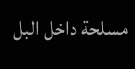مسلحة داخل البل